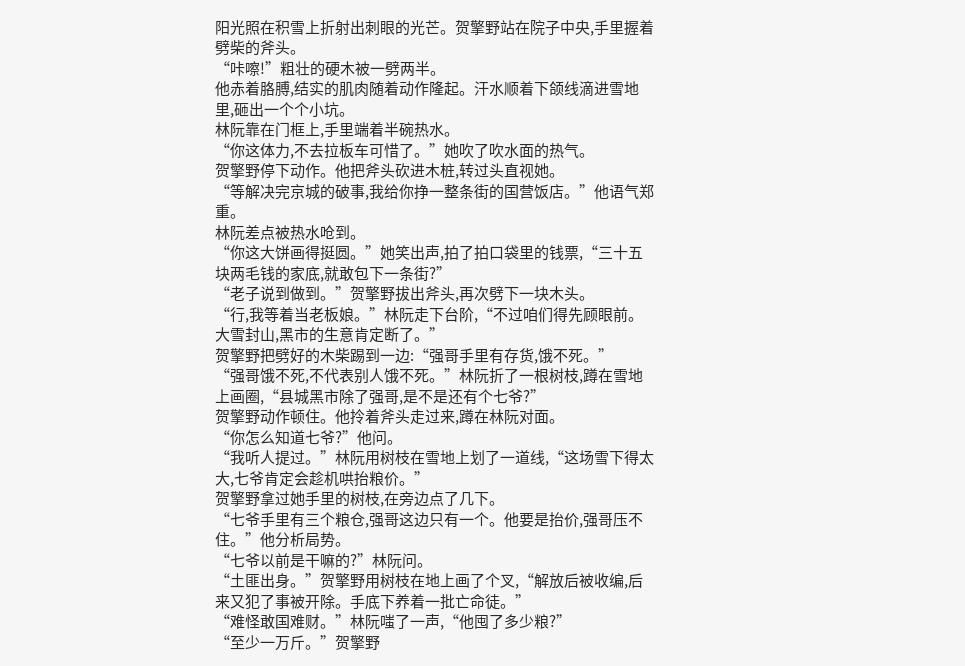阳光照在积雪上折射出刺眼的光芒。贺擎野站在院子中央,手里握着劈柴的斧头。
“咔嚓!”粗壮的硬木被一劈两半。
他赤着胳膊,结实的肌肉随着动作隆起。汗水顺着下颌线滴进雪地里,砸出一个个小坑。
林阮靠在门框上,手里端着半碗热水。
“你这体力,不去拉板车可惜了。”她吹了吹水面的热气。
贺擎野停下动作。他把斧头砍进木桩,转过头直视她。
“等解决完京城的破事,我给你挣一整条街的国营饭店。”他语气郑重。
林阮差点被热水呛到。
“你这大饼画得挺圆。”她笑出声,拍了拍口袋里的钱票,“三十五块两毛钱的家底,就敢包下一条街?”
“老子说到做到。”贺擎野拔出斧头,再次劈下一块木头。
“行,我等着当老板娘。”林阮走下台阶,“不过咱们得先顾眼前。大雪封山,黑市的生意肯定断了。”
贺擎野把劈好的木柴踢到一边:“强哥手里有存货,饿不死。”
“强哥饿不死,不代表别人饿不死。”林阮折了一根树枝,蹲在雪地上画圈,“县城黑市除了强哥,是不是还有个七爷?”
贺擎野动作顿住。他拎着斧头走过来,蹲在林阮对面。
“你怎么知道七爷?”他问。
“我听人提过。”林阮用树枝在雪地上划了一道线,“这场雪下得太大,七爷肯定会趁机哄抬粮价。”
贺擎野拿过她手里的树枝,在旁边点了几下。
“七爷手里有三个粮仓,强哥这边只有一个。他要是抬价,强哥压不住。”他分析局势。
“七爷以前是干嘛的?”林阮问。
“土匪出身。”贺擎野用树枝在地上画了个叉,“解放后被收编,后来又犯了事被开除。手底下养着一批亡命徒。”
“难怪敢国难财。”林阮嗤了一声,“他囤了多少粮?”
“至少一万斤。”贺擎野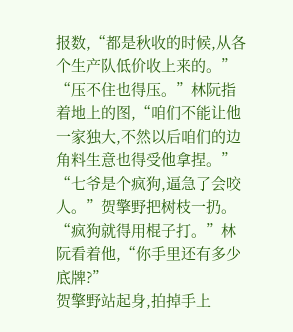报数,“都是秋收的时候,从各个生产队低价收上来的。”
“压不住也得压。”林阮指着地上的图,“咱们不能让他一家独大,不然以后咱们的边角料生意也得受他拿捏。”
“七爷是个疯狗,逼急了会咬人。”贺擎野把树枝一扔。
“疯狗就得用棍子打。”林阮看着他,“你手里还有多少底牌?”
贺擎野站起身,拍掉手上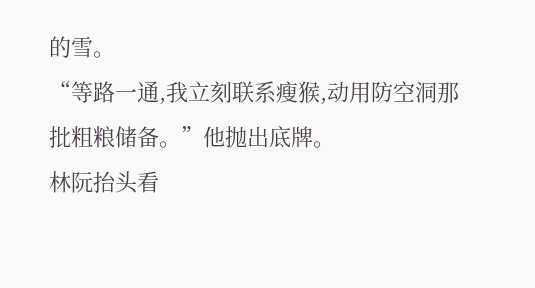的雪。
“等路一通,我立刻联系瘦猴,动用防空洞那批粗粮储备。”他抛出底牌。
林阮抬头看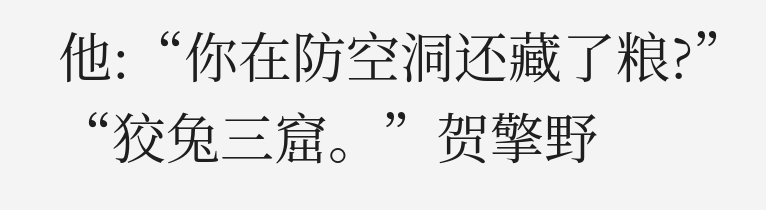他:“你在防空洞还藏了粮?”
“狡兔三窟。”贺擎野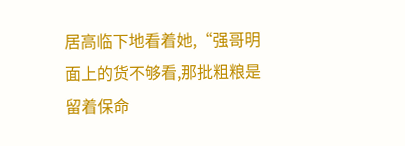居高临下地看着她,“强哥明面上的货不够看,那批粗粮是留着保命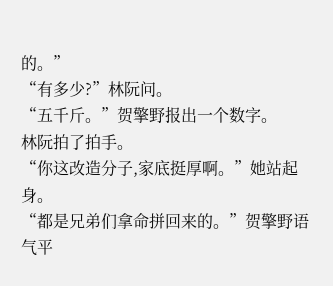的。”
“有多少?”林阮问。
“五千斤。”贺擎野报出一个数字。
林阮拍了拍手。
“你这改造分子,家底挺厚啊。”她站起身。
“都是兄弟们拿命拼回来的。”贺擎野语气平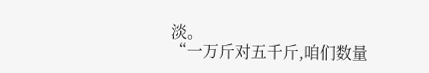淡。
“一万斤对五千斤,咱们数量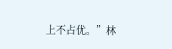上不占优。”林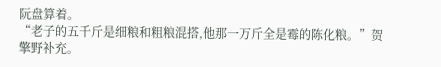阮盘算着。
“老子的五千斤是细粮和粗粮混搭,他那一万斤全是霉的陈化粮。”贺擎野补充。